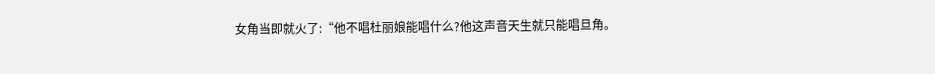女角当即就火了:“他不唱杜丽娘能唱什么?他这声音天生就只能唱旦角。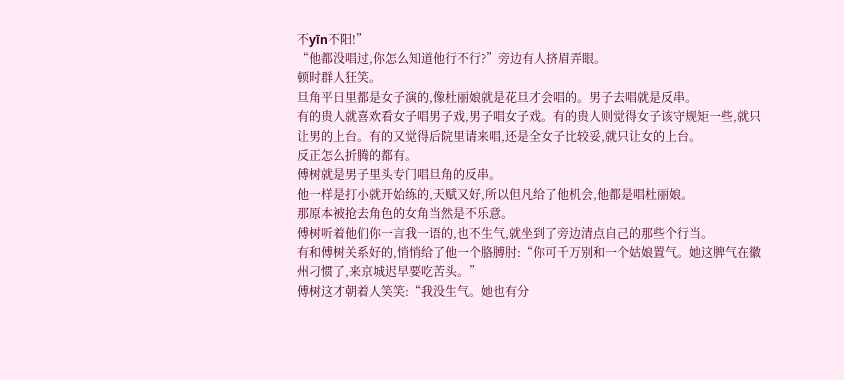不yīn不阳!”
“他都没唱过,你怎么知道他行不行?”旁边有人挤眉弄眼。
顿时群人狂笑。
旦角平日里都是女子演的,像杜丽娘就是花旦才会唱的。男子去唱就是反串。
有的贵人就喜欢看女子唱男子戏,男子唱女子戏。有的贵人则觉得女子该守规矩一些,就只让男的上台。有的又觉得后院里请来唱,还是全女子比较妥,就只让女的上台。
反正怎么折腾的都有。
傅树就是男子里头专门唱旦角的反串。
他一样是打小就开始练的,天赋又好,所以但凡给了他机会,他都是唱杜丽娘。
那原本被抢去角色的女角当然是不乐意。
傅树听着他们你一言我一语的,也不生气,就坐到了旁边清点自己的那些个行当。
有和傅树关系好的,悄悄给了他一个胳膊肘:“你可千万别和一个姑娘置气。她这脾气在徽州刁惯了,来京城迟早要吃苦头。”
傅树这才朝着人笑笑:“我没生气。她也有分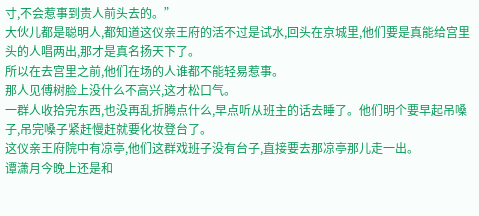寸,不会惹事到贵人前头去的。”
大伙儿都是聪明人,都知道这仪亲王府的活不过是试水,回头在京城里,他们要是真能给宫里头的人唱两出,那才是真名扬天下了。
所以在去宫里之前,他们在场的人谁都不能轻易惹事。
那人见傅树脸上没什么不高兴,这才松口气。
一群人收拾完东西,也没再乱折腾点什么,早点听从班主的话去睡了。他们明个要早起吊嗓子,吊完嗓子紧赶慢赶就要化妆登台了。
这仪亲王府院中有凉亭,他们这群戏班子没有台子,直接要去那凉亭那儿走一出。
谭潇月今晚上还是和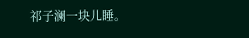祁子澜一块儿睡。